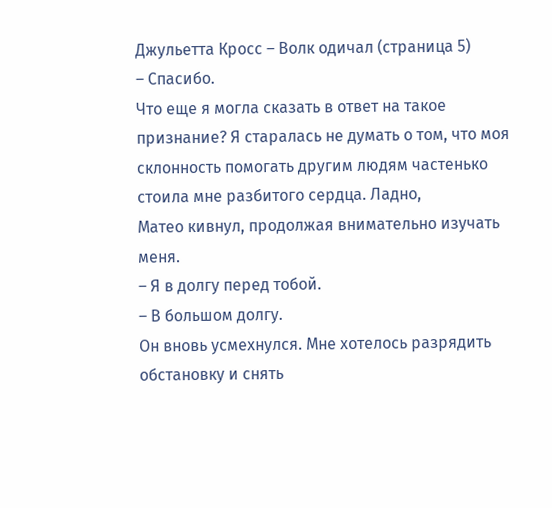Джульетта Кросс – Волк одичал (страница 5)
– Спасибо.
Что еще я могла сказать в ответ на такое признание? Я старалась не думать о том, что моя склонность помогать другим людям частенько стоила мне разбитого сердца. Ладно,
Матео кивнул, продолжая внимательно изучать меня.
– Я в долгу перед тобой.
– В большом долгу.
Он вновь усмехнулся. Мне хотелось разрядить обстановку и снять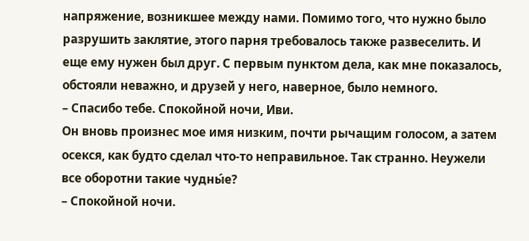напряжение, возникшее между нами. Помимо того, что нужно было разрушить заклятие, этого парня требовалось также развеселить. И еще ему нужен был друг. С первым пунктом дела, как мне показалось, обстояли неважно, и друзей у него, наверное, было немного.
– Спасибо тебе. Спокойной ночи, Иви.
Он вновь произнес мое имя низким, почти рычащим голосом, а затем осекся, как будто сделал что-то неправильное. Так странно. Неужели все оборотни такие чудны́е?
– Спокойной ночи.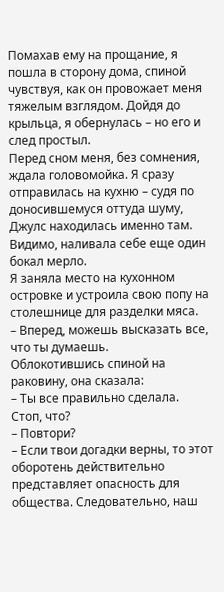Помахав ему на прощание, я пошла в сторону дома, спиной чувствуя, как он провожает меня тяжелым взглядом. Дойдя до крыльца, я обернулась – но его и след простыл.
Перед сном меня, без сомнения, ждала головомойка. Я сразу отправилась на кухню – судя по доносившемуся оттуда шуму, Джулс находилась именно там. Видимо, наливала себе еще один бокал мерло.
Я заняла место на кухонном островке и устроила свою попу на столешнице для разделки мяса.
– Вперед, можешь высказать все, что ты думаешь.
Облокотившись спиной на раковину, она сказала:
– Ты все правильно сделала.
Стоп, что?
– Повтори?
– Если твои догадки верны, то этот оборотень действительно представляет опасность для общества. Следовательно, наш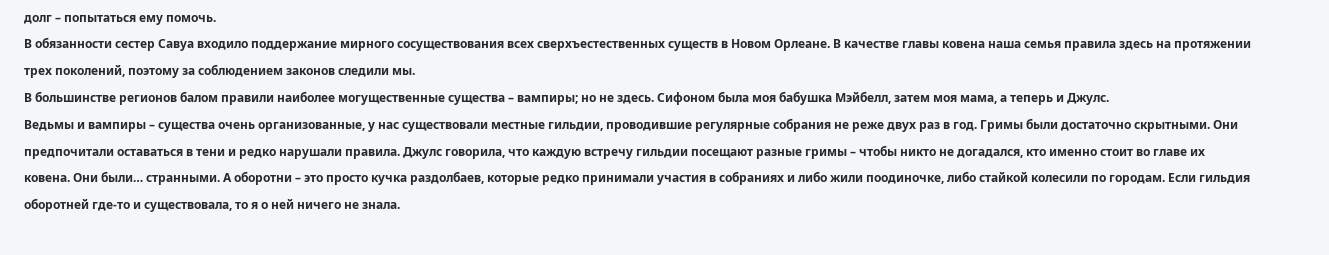долг – попытаться ему помочь.
В обязанности сестер Савуа входило поддержание мирного сосуществования всех сверхъестественных существ в Новом Орлеане. В качестве главы ковена наша семья правила здесь на протяжении трех поколений, поэтому за соблюдением законов следили мы.
В большинстве регионов балом правили наиболее могущественные существа – вампиры; но не здесь. Сифоном была моя бабушка Мэйбелл, затем моя мама, а теперь и Джулс.
Ведьмы и вампиры – существа очень организованные, у нас существовали местные гильдии, проводившие регулярные собрания не реже двух раз в год. Гримы были достаточно скрытными. Они предпочитали оставаться в тени и редко нарушали правила. Джулс говорила, что каждую встречу гильдии посещают разные гримы – чтобы никто не догадался, кто именно стоит во главе их ковена. Они были… странными. А оборотни – это просто кучка раздолбаев, которые редко принимали участия в собраниях и либо жили поодиночке, либо стайкой колесили по городам. Если гильдия оборотней где-то и существовала, то я о ней ничего не знала.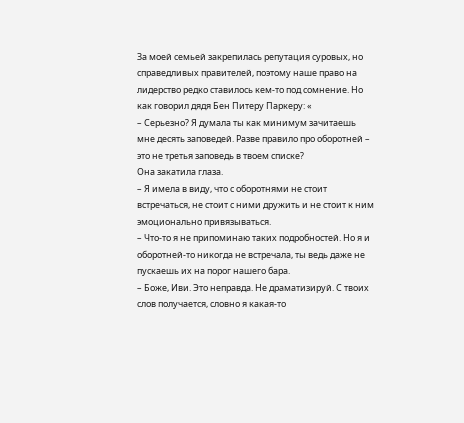За моей семьей закрепилась репутация суровых, но справедливых правителей, поэтому наше право на лидерство редко ставилось кем-то под сомнение. Но как говорил дядя Бен Питеру Паркеру: «
– Серьезно? Я думала ты как минимум зачитаешь мне десять заповедей. Разве правило про оборотней – это не третья заповедь в твоем списке?
Она закатила глаза.
– Я имела в виду, что с оборотнями не стоит встречаться, не стоит с ними дружить и не стоит к ним эмоционально привязываться.
– Что-то я не припоминаю таких подробностей. Но я и оборотней-то никогда не встречала, ты ведь даже не пускаешь их на порог нашего бара.
– Боже, Иви. Это неправда. Не драматизируй. С твоих слов получается, словно я какая-то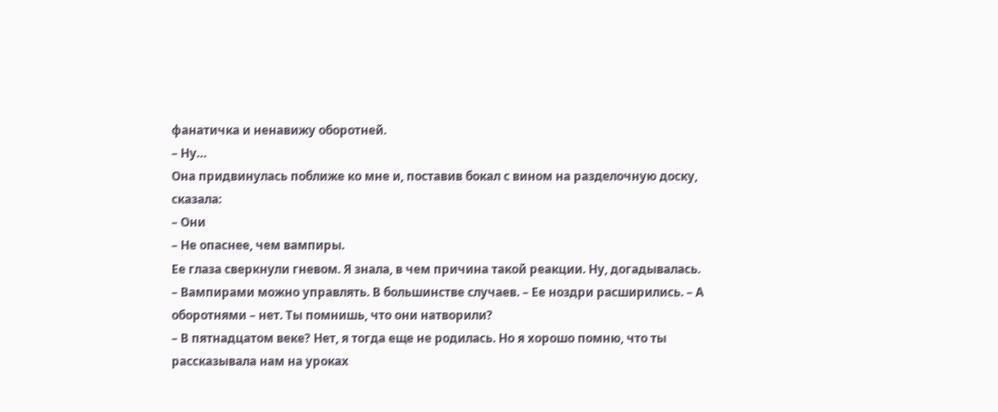фанатичка и ненавижу оборотней.
– Ну…
Она придвинулась поближе ко мне и, поставив бокал с вином на разделочную доску, сказала:
– Они
– Не опаснее, чем вампиры.
Ее глаза сверкнули гневом. Я знала, в чем причина такой реакции. Ну, догадывалась.
– Вампирами можно управлять. В большинстве случаев. – Ее ноздри расширились. – А оборотнями – нет. Ты помнишь, что они натворили?
– В пятнадцатом веке? Нет, я тогда еще не родилась. Но я хорошо помню, что ты рассказывала нам на уроках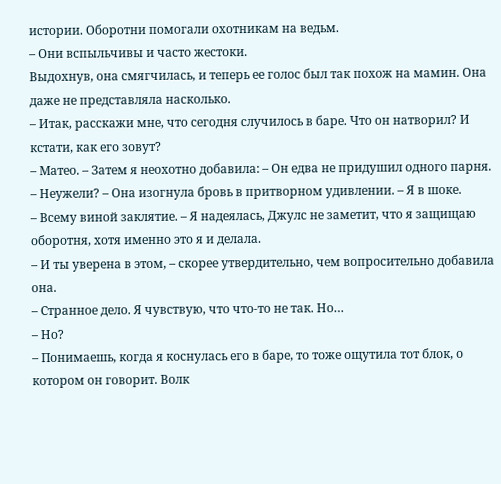истории. Оборотни помогали охотникам на ведьм.
– Они вспыльчивы и часто жестоки.
Выдохнув, она смягчилась, и теперь ее голос был так похож на мамин. Она даже не представляла насколько.
– Итак, расскажи мне, что сегодня случилось в баре. Что он натворил? И кстати, как его зовут?
– Матео. – Затем я неохотно добавила: – Он едва не придушил одного парня.
– Неужели? – Она изогнула бровь в притворном удивлении. – Я в шоке.
– Всему виной заклятие. – Я надеялась, Джулс не заметит, что я защищаю оборотня, хотя именно это я и делала.
– И ты уверена в этом, – скорее утвердительно, чем вопросительно добавила она.
– Странное дело. Я чувствую, что что-то не так. Но…
– Но?
– Понимаешь, когда я коснулась его в баре, то тоже ощутила тот блок, о котором он говорит. Волк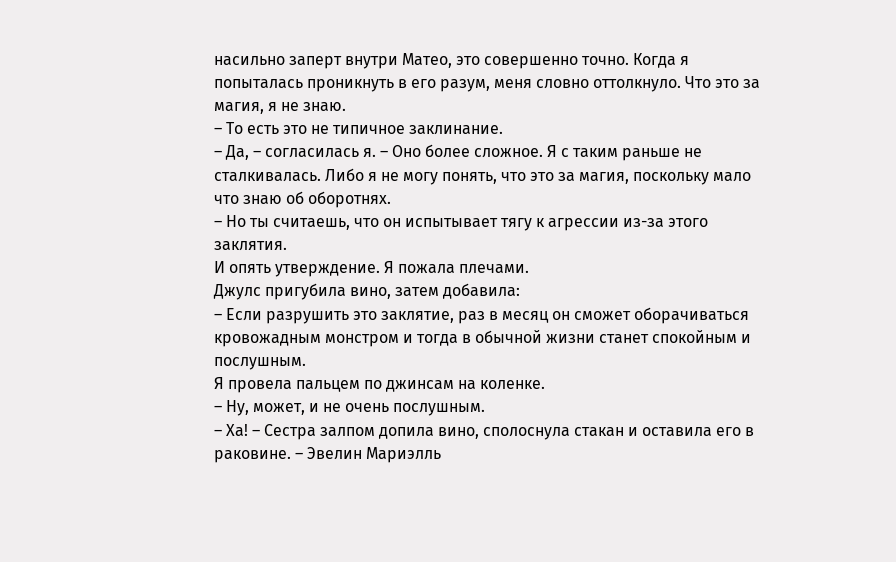насильно заперт внутри Матео, это совершенно точно. Когда я попыталась проникнуть в его разум, меня словно оттолкнуло. Что это за магия, я не знаю.
– То есть это не типичное заклинание.
– Да, – согласилась я. – Оно более сложное. Я с таким раньше не сталкивалась. Либо я не могу понять, что это за магия, поскольку мало что знаю об оборотнях.
– Но ты считаешь, что он испытывает тягу к агрессии из-за этого заклятия.
И опять утверждение. Я пожала плечами.
Джулс пригубила вино, затем добавила:
– Если разрушить это заклятие, раз в месяц он сможет оборачиваться кровожадным монстром и тогда в обычной жизни станет спокойным и послушным.
Я провела пальцем по джинсам на коленке.
– Ну, может, и не очень послушным.
– Ха! – Сестра залпом допила вино, сполоснула стакан и оставила его в раковине. – Эвелин Мариэлль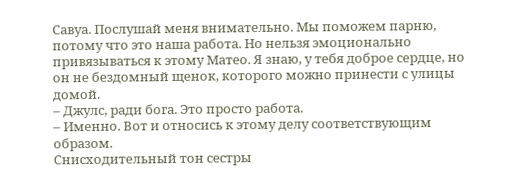Савуа. Послушай меня внимательно. Мы поможем парню, потому что это наша работа. Но нельзя эмоционально привязываться к этому Матео. Я знаю, у тебя доброе сердце, но он не бездомный щенок, которого можно принести с улицы домой.
– Джулс, ради бога. Это просто работа.
– Именно. Вот и относись к этому делу соответствующим образом.
Снисходительный тон сестры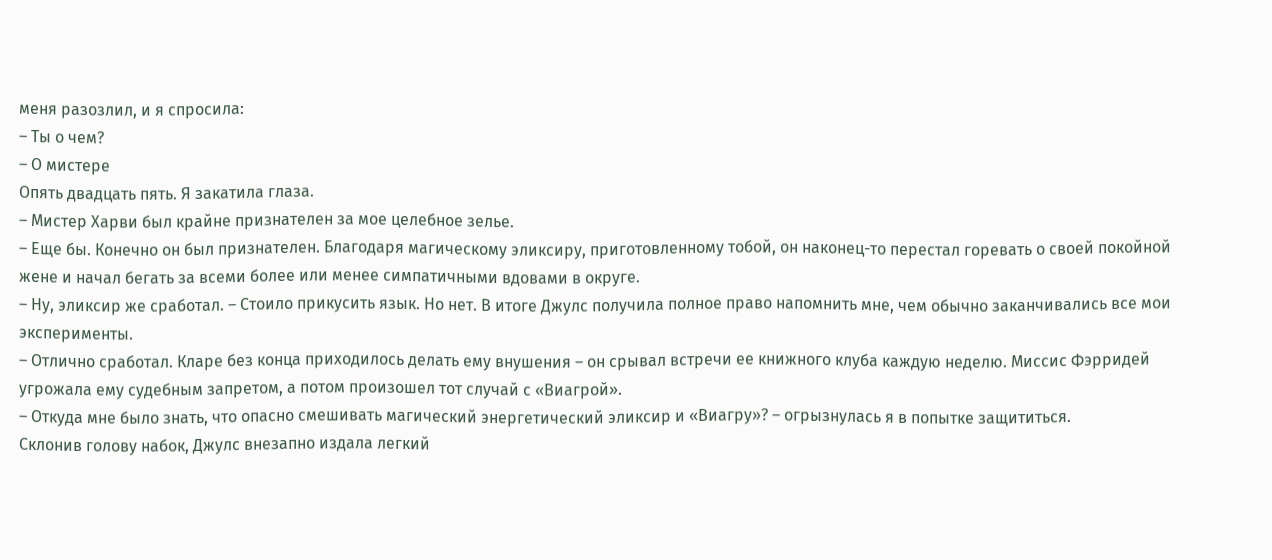меня разозлил, и я спросила:
– Ты о чем?
– О мистере
Опять двадцать пять. Я закатила глаза.
– Мистер Харви был крайне признателен за мое целебное зелье.
– Еще бы. Конечно он был признателен. Благодаря магическому эликсиру, приготовленному тобой, он наконец-то перестал горевать о своей покойной жене и начал бегать за всеми более или менее симпатичными вдовами в округе.
– Ну, эликсир же сработал. – Стоило прикусить язык. Но нет. В итоге Джулс получила полное право напомнить мне, чем обычно заканчивались все мои эксперименты.
– Отлично сработал. Кларе без конца приходилось делать ему внушения – он срывал встречи ее книжного клуба каждую неделю. Миссис Фэрридей угрожала ему судебным запретом, а потом произошел тот случай с «Виагрой».
– Откуда мне было знать, что опасно смешивать магический энергетический эликсир и «Виагру»? – огрызнулась я в попытке защититься.
Склонив голову набок, Джулс внезапно издала легкий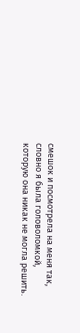смешок и посмотрела на меня так, словно я была головоломкой, которую она никак не могла решить.